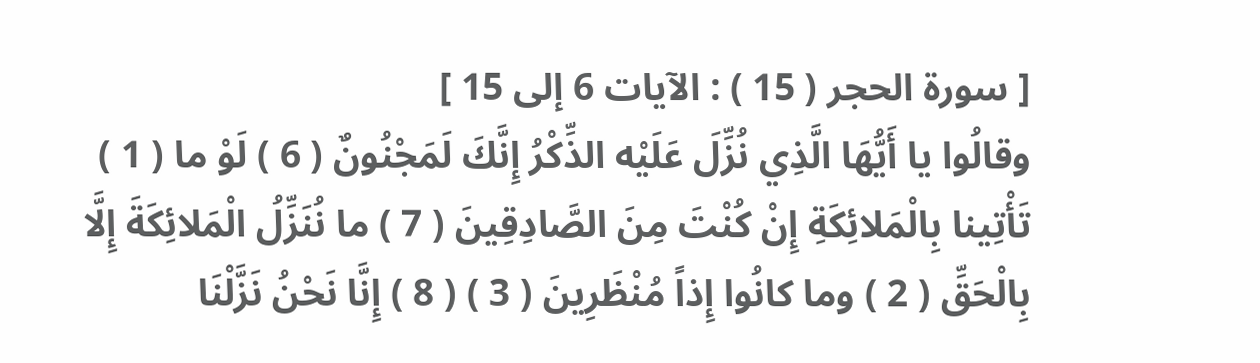[ سورة الحجر ( 15 ) : الآيات 6 إلى 15 ]
وقالُوا يا أَيُّهَا الَّذِي نُزِّلَ عَلَيْه الذِّكْرُ إِنَّكَ لَمَجْنُونٌ ( 6 ) لَوْ ما ( 1 ) تَأْتِينا بِالْمَلائِكَةِ إِنْ كُنْتَ مِنَ الصَّادِقِينَ ( 7 ) ما نُنَزِّلُ الْمَلائِكَةَ إِلَّا بِالْحَقِّ ( 2 ) وما كانُوا إِذاً مُنْظَرِينَ ( 3 ) ( 8 ) إِنَّا نَحْنُ نَزَّلْنَا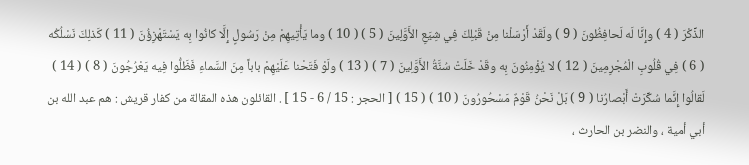الذِّكْرَ ( 4 ) وإِنَّا لَه لَحافِظُونَ ( 9 ) ولَقَدْ أَرْسَلْنا مِنْ قَبْلِكَ فِي شِيَعِ الأَوَّلِينَ ( 5 ) ( 10 ) وما يَأْتِيهِمْ مِنْ رَسُولٍ إِلَّا كانُوا بِه يَسْتَهْزِؤُنَ ( 11 ) كَذلِكَ نَسْلُكُه ( 6 ) فِي قُلُوبِ الْمُجْرِمِينَ ( 12 ) لا يُؤْمِنُونَ بِه وقَدْ خَلَتْ سُنَّةُ الأَوَّلِينَ ( 7 ) ( 13 ) ولَوْ فَتَحْنا عَلَيْهِمْ باباً مِنَ السَّماءِ فَظَلُّوا فِيه يَعْرُجُونَ ( 8 ) ( 14 ) لَقالُوا إِنَّما سُكِّرَتْ أَبْصارُنا ( 9 ) بَلْ نَحْنُ قَوْمٌ مَسْحُورُونَ ( 10 ) ( 15 ) [ الحجر : 15 / 6 - 15 ] . القائلون هذه المقالة من كفار قريش : هم عبد الله بن أبي أمية ، والنضر بن الحارث ،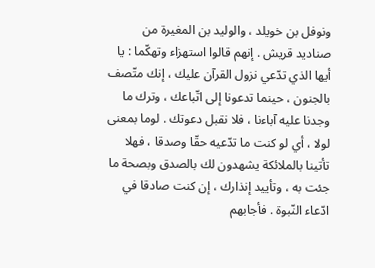ونوفل بن خويلد ، والوليد بن المغيرة من صناديد قريش . إنهم قالوا استهزاء وتهكّما : يا أيها الذي تدّعي نزول القرآن عليك ، إنك متّصف بالجنون ، حينما تدعونا إلى اتّباعك ، وترك ما وجدنا عليه آباءنا ، فلا نقبل دعوتك . لوما بمعنى لولا ، أي لو كنت ما تدّعيه حقّا وصدقا ، فهلا تأتينا بالملائكة يشهدون لك بالصدق وبصحة ما جئت به ، وتأييد إنذارك ، إن كنت صادقا في ادّعاء النّبوة . فأجابهم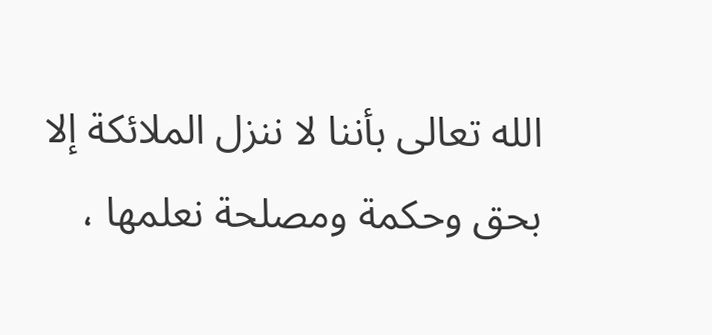الله تعالى بأننا لا ننزل الملائكة إلا بحق وحكمة ومصلحة نعلمها ،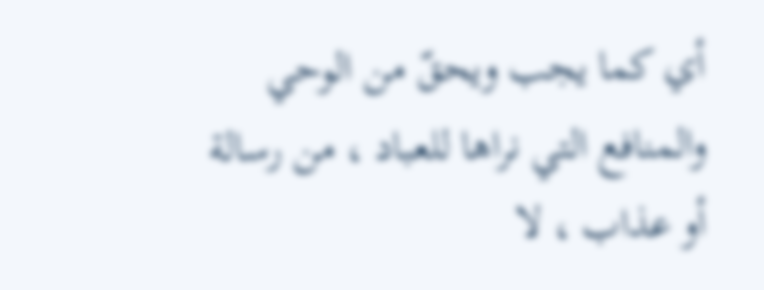أي كما يجب ويحقّ من الوحي والمنافع التي نراها للعباد ، من رسالة أو عذاب ، لا